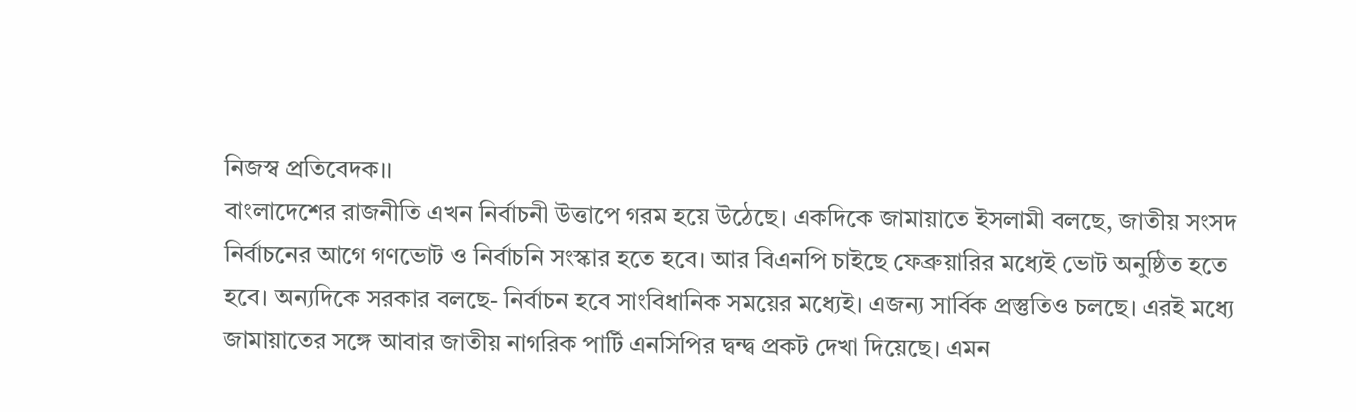নিজস্ব প্রতিবেদক।।
বাংলাদেশের রাজনীতি এখন নির্বাচনী উত্তাপে গরম হয়ে উঠেছে। একদিকে জামায়াতে ইসলামী বলছে, জাতীয় সংসদ নির্বাচনের আগে গণভোট ও নির্বাচনি সংস্কার হতে হবে। আর বিএনপি চাইছে ফেব্রুয়ারির মধ্যেই ভোট অনুষ্ঠিত হতে হবে। অন্যদিকে সরকার বলছে- নির্বাচন হবে সাংবিধানিক সময়ের মধ্যেই। এজন্য সার্বিক প্রস্তুতিও চলছে। এরই মধ্যে জামায়াতের সঙ্গে আবার জাতীয় নাগরিক পার্টি এনসিপির দ্বন্দ্ব প্রকট দেখা দিয়েছে। এমন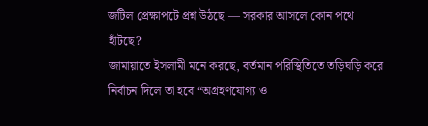জটিল প্রেক্ষাপটে প্রশ্ন উঠছে — সরকার আসলে কোন পথে হাঁটছে?
জামায়াতে ইসলামী মনে করছে, বর্তমান পরিস্থিতিতে তড়িঘড়ি করে নির্বাচন দিলে তা হবে “অগ্রহণযোগ্য ও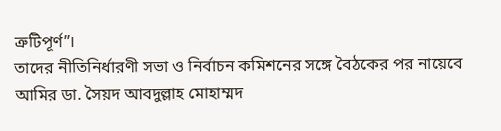ত্রুটিপূর্ণ”।
তাদের নীতিনির্ধারণী সভা ও নির্বাচন কমিশনের সঙ্গে বৈঠকের পর নায়েবে আমির ডা. সৈয়দ আবদুল্লাহ মোহাম্মদ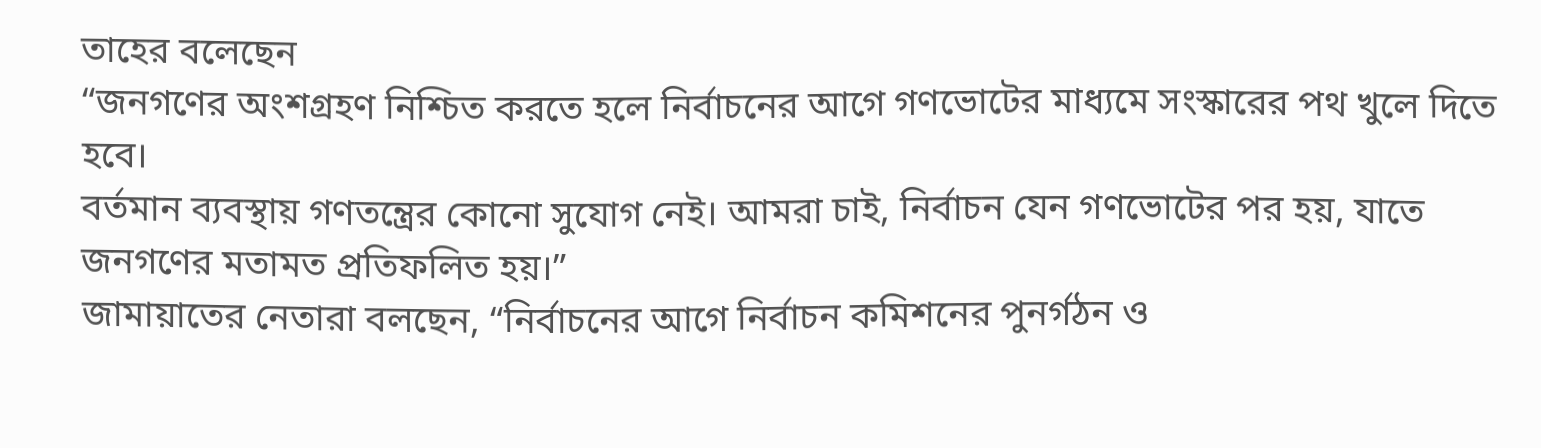তাহের বলেছেন
“জনগণের অংশগ্রহণ নিশ্চিত করতে হলে নির্বাচনের আগে গণভোটের মাধ্যমে সংস্কারের পথ খুলে দিতে হবে।
বর্তমান ব্যবস্থায় গণতন্ত্রের কোনো সুযোগ নেই। আমরা চাই, নির্বাচন যেন গণভোটের পর হয়, যাতে জনগণের মতামত প্রতিফলিত হয়।”
জামায়াতের নেতারা বলছেন, “নির্বাচনের আগে নির্বাচন কমিশনের পুনর্গঠন ও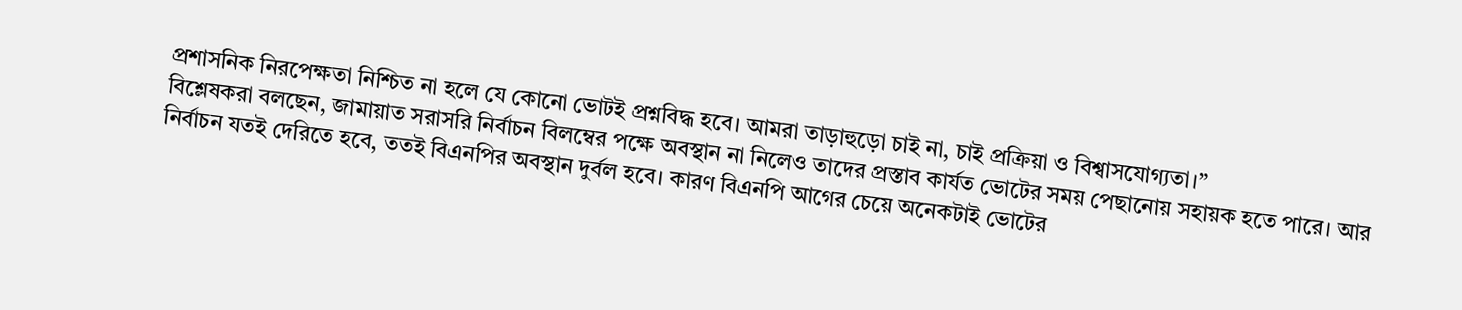প্রশাসনিক নিরপেক্ষতা নিশ্চিত না হলে যে কোনো ভোটই প্রশ্নবিদ্ধ হবে। আমরা তাড়াহুড়ো চাই না, চাই প্রক্রিয়া ও বিশ্বাসযোগ্যতা।”
বিশ্লেষকরা বলছেন, জামায়াত সরাসরি নির্বাচন বিলম্বের পক্ষে অবস্থান না নিলেও তাদের প্রস্তাব কার্যত ভোটের সময় পেছানোয় সহায়ক হতে পারে। আর নির্বাচন যতই দেরিতে হবে, ততই বিএনপির অবস্থান দুর্বল হবে। কারণ বিএনপি আগের চেয়ে অনেকটাই ভোটের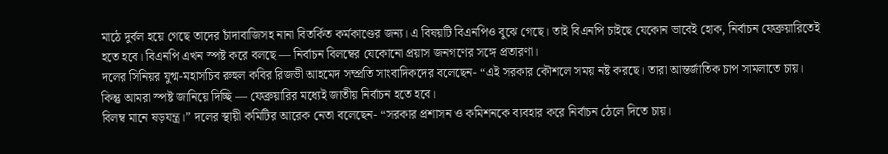মাঠে দুর্বল হয়ে গেছে তাদের চাঁদাবাজিসহ নানা বিতর্কিত কর্মকাণ্ডের জন্য। এ বিষয়টি বিএনপিও বুঝে গেছে। তাই বিএনপি চাইছে যেকোন ভাবেই হোক, নির্বাচন ফেব্রুয়ারিতেই হতে হবে। বিএনপি এখন স্পষ্ট করে বলছে — নির্বাচন বিলম্বের যেকোনো প্রয়াস জনগণের সঙ্গে প্রতারণা।
দলের সিনিয়র যুগ্ম-মহাসচিব রুহুল কবির রিজভী আহমেদ সম্প্রতি সাংবাদিকদের বলেছেন- “এই সরকার কৌশলে সময় নষ্ট করছে। তারা আন্তর্জাতিক চাপ সামলাতে চায়। কিন্তু আমরা স্পষ্ট জানিয়ে দিচ্ছি — ফেব্রুয়ারির মধ্যেই জাতীয় নির্বাচন হতে হবে।
বিলম্ব মানে ষড়যন্ত্র।” দলের স্থায়ী কমিটির আরেক নেতা বলেছেন- “সরকার প্রশাসন ও কমিশনকে ব্যবহার করে নির্বাচন ঠেলে দিতে চায়।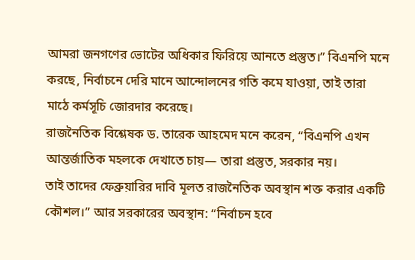আমরা জনগণের ভোটের অধিকার ফিরিয়ে আনতে প্রস্তুত।” বিএনপি মনে করছে, নির্বাচনে দেরি মানে আন্দোলনের গতি কমে যাওয়া, তাই তারা মাঠে কর্মসূচি জোরদার করেছে।
রাজনৈতিক বিশ্লেষক ড. তারেক আহমেদ মনে করেন, “বিএনপি এখন আন্তর্জাতিক মহলকে দেখাতে চায়— তারা প্রস্তুত, সরকার নয়।
তাই তাদের ফেব্রুয়ারির দাবি মূলত রাজনৈতিক অবস্থান শক্ত করার একটি কৌশল।” আর সরকারের অবস্থান: “নির্বাচন হবে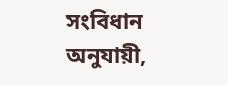সংবিধান অনুযায়ী,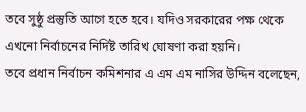তবে সুষ্ঠু প্রস্তুতি আগে হতে হবে। যদিও সরকারের পক্ষ থেকে এখনো নির্বাচনের নির্দিষ্ট তারিখ ঘোষণা করা হয়নি।
তবে প্রধান নির্বাচন কমিশনার এ এম এম নাসির উদ্দিন বলেছেন,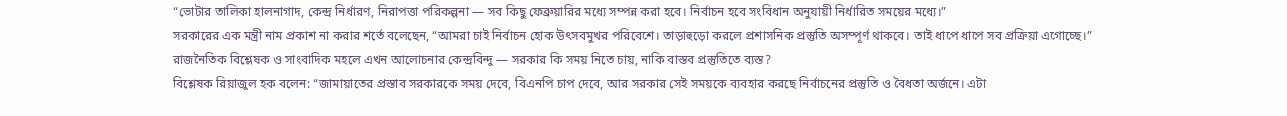“ভোটার তালিকা হালনাগাদ, কেন্দ্র নির্ধারণ, নিরাপত্তা পরিকল্পনা — সব কিছু ফেব্রুয়ারির মধ্যে সম্পন্ন করা হবে। নির্বাচন হবে সংবিধান অনুযায়ী নির্ধারিত সময়ের মধ্যে।”
সরকারের এক মন্ত্রী নাম প্রকাশ না করার শর্তে বলেছেন, “আমরা চাই নির্বাচন হোক উৎসবমুখর পরিবেশে। তাড়াহুড়ো করলে প্রশাসনিক প্রস্তুতি অসম্পূর্ণ থাকবে। তাই ধাপে ধাপে সব প্রক্রিয়া এগোচ্ছে।”
রাজনৈতিক বিশ্লেষক ও সাংবাদিক মহলে এখন আলোচনার কেন্দ্রবিন্দু — সরকার কি সময় নিতে চায়, নাকি বাস্তব প্রস্তুতিতে ব্যস্ত?
বিশ্লেষক রিয়াজুল হক বলেন: “জামায়াতের প্রস্তাব সরকারকে সময় দেবে, বিএনপি চাপ দেবে, আর সরকার সেই সময়কে ব্যবহার করছে নির্বাচনের প্রস্তুতি ও বৈধতা অর্জনে। এটা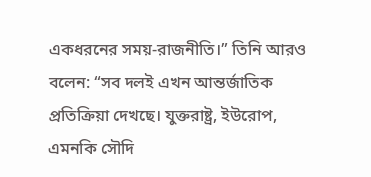একধরনের সময়-রাজনীতি।” তিনি আরও বলেন: “সব দলই এখন আন্তর্জাতিক প্রতিক্রিয়া দেখছে। যুক্তরাষ্ট্র, ইউরোপ, এমনকি সৌদি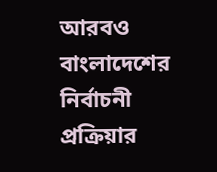আরবও বাংলাদেশের নির্বাচনী প্রক্রিয়ার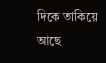দিকে তাকিয়ে আছে